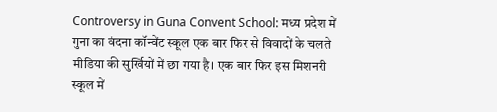Controversy in Guna Convent School: मध्य प्रदेश में गुना का वंदना कॉन्वेंट स्कूल एक बार फिर से विवादों के चलते मीडिया की सुर्खियों में छा गया है। एक बार फिर इस मिशनरी स्कूल में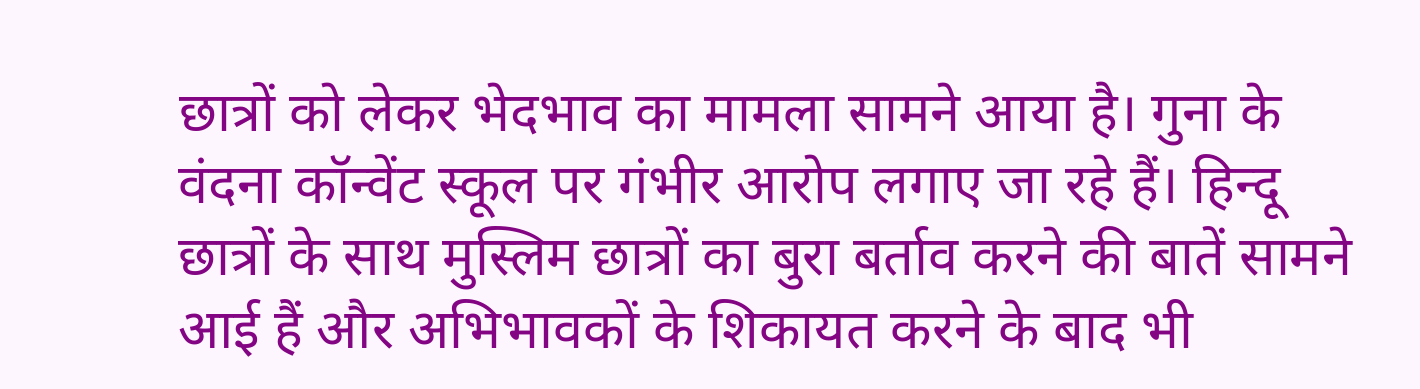छात्रों को लेकर भेदभाव का मामला सामने आया है। गुना के वंदना कॉन्वेंट स्कूल पर गंभीर आरोप लगाए जा रहे हैं। हिन्दू छात्रों के साथ मुस्लिम छात्रों का बुरा बर्ताव करने की बातें सामने आई हैं और अभिभावकों के शिकायत करने के बाद भी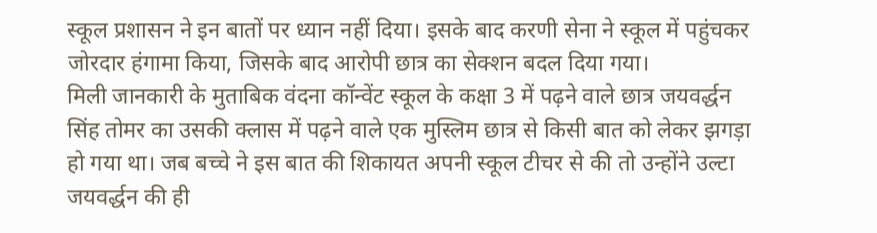स्कूल प्रशासन ने इन बातों पर ध्यान नहीं दिया। इसके बाद करणी सेना ने स्कूल में पहुंचकर जोरदार हंगामा किया, जिसके बाद आरोपी छात्र का सेक्शन बदल दिया गया।
मिली जानकारी के मुताबिक वंदना कॉन्वेंट स्कूल के कक्षा 3 में पढ़ने वाले छात्र जयवर्द्धन सिंह तोमर का उसकी क्लास में पढ़ने वाले एक मुस्लिम छात्र से किसी बात को लेकर झगड़ा हो गया था। जब बच्चे ने इस बात की शिकायत अपनी स्कूल टीचर से की तो उन्होंने उल्टा जयवर्द्धन की ही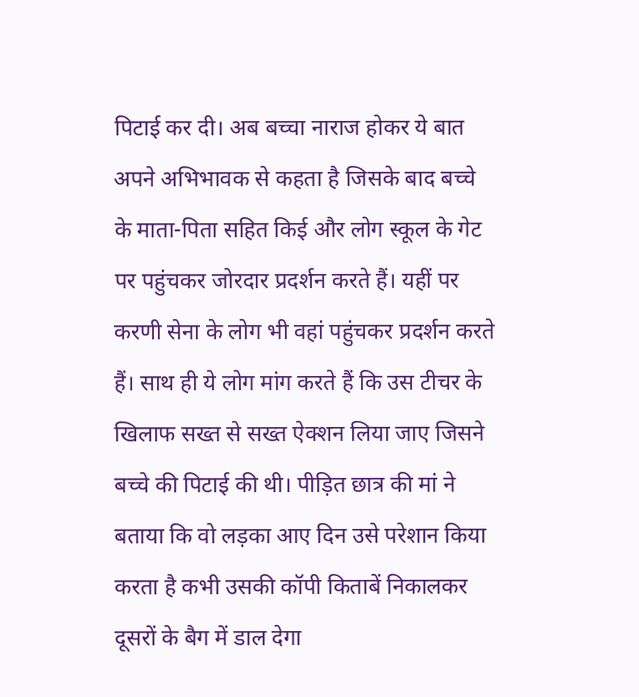पिटाई कर दी। अब बच्चा नाराज होकर ये बात अपने अभिभावक से कहता है जिसके बाद बच्चे के माता-पिता सहित किई और लोग स्कूल के गेट पर पहुंचकर जोरदार प्रदर्शन करते हैं। यहीं पर करणी सेना के लोग भी वहां पहुंचकर प्रदर्शन करते हैं। साथ ही ये लोग मांग करते हैं कि उस टीचर के खिलाफ सख्त से सख्त ऐक्शन लिया जाए जिसने बच्चे की पिटाई की थी। पीड़ित छात्र की मां ने बताया कि वो लड़का आए दिन उसे परेशान किया करता है कभी उसकी कॉपी किताबें निकालकर दूसरों के बैग में डाल देगा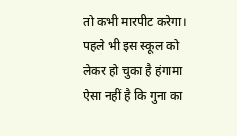तो कभी मारपीट करेगा।
पहले भी इस स्कूल को लेकर हो चुका है हंगामा
ऐसा नहीं है कि गुना का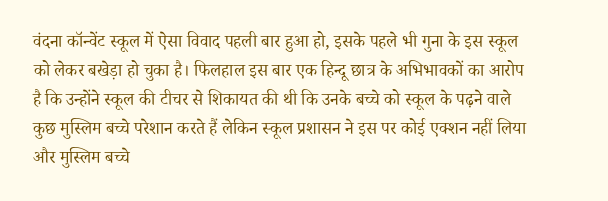वंदना कॉन्वेंट स्कूल में ऐसा विवाद पहली बार हुआ हो, इसके पहले भी गुना के इस स्कूल को लेकर बखेड़ा हो चुका है। फिलहाल इस बार एक हिन्दू छात्र के अभिभावकों का आरोप है कि उन्होंने स्कूल की टीचर से शिकायत की थी कि उनके बच्चे को स्कूल के पढ़ने वाले कुछ मुस्लिम बच्चे परेशान करते हैं लेकिन स्कूल प्रशासन ने इस पर कोई एक्शन नहीं लिया और मुस्लिम बच्चे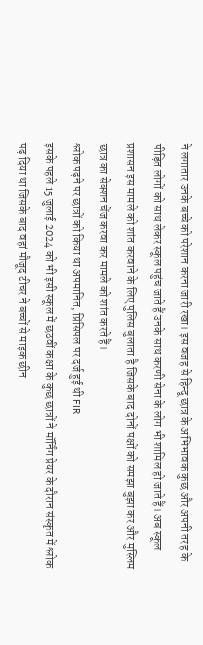ने लगातार उनके बच्चे को परेशान करना जारी रखा। इस वजह से हिन्दू छात्र के अभिभावक कुछ और अपनी तरह के पीड़ित लोगों को साथ लेकर स्कूल पहुंच जाते हैं उनके साथ करणी सेना के लोग भी शामिल हो जाते हैं। अब स्कूल प्रशासन इस मामले को शांत करवाने के लिए पुलिस बुलाता है जिसके बाद दोनों पक्षों को समझा बुझा कर और मुस्लिम छात्र का सेक्शन चेंज करवा कर मामले को शांत करते हैं।
श्लोक पढ़ने पर छात्रों को किया था अपमानित, प्रिंसिपल पर दर्ज हुई थी FIR
इसके पहले 15 जुलाई 2024 को भी इसी स्कूल में छठवीं कक्षा के कुछ छात्रों ने मॉर्निंग प्रेयर के दौरान संस्कृत में श्लोक पढ़ दिया था जिसके बाद वहां मौजूद टीचर ने बच्चों से माइक छीन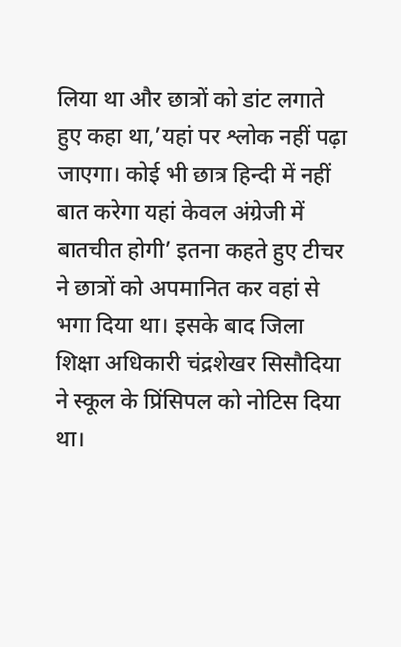लिया था और छात्रों को डांट लगाते हुए कहा था,’यहां पर श्लोक नहीं पढ़ा जाएगा। कोई भी छात्र हिन्दी में नहीं बात करेगा यहां केवल अंग्रेजी में बातचीत होगी’ इतना कहते हुए टीचर ने छात्रों को अपमानित कर वहां से भगा दिया था। इसके बाद जिला शिक्षा अधिकारी चंद्रशेखर सिसौदिया ने स्कूल के प्रिंसिपल को नोटिस दिया था।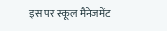इस पर स्कूल मैनेजमेंट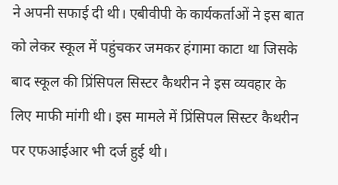ने अपनी सफाई दी थी। एबीवीपी के कार्यकर्ताओं ने इस बात को लेकर स्कूल में पहुंचकर जमकर हंगामा काटा था जिसके बाद स्कूल की प्रिंसिपल सिस्टर कैथरीन ने इस व्यवहार के लिए माफी मांगी थी। इस मामले में प्रिंसिपल सिस्टर कैथरीन पर एफआईआर भी दर्ज हुई थी।